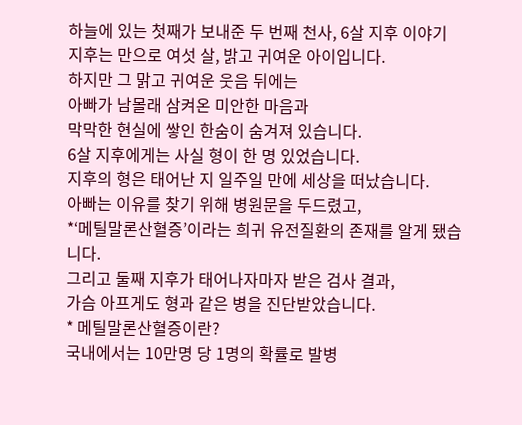하늘에 있는 첫째가 보내준 두 번째 천사, 6살 지후 이야기
지후는 만으로 여섯 살, 밝고 귀여운 아이입니다.
하지만 그 맑고 귀여운 웃음 뒤에는
아빠가 남몰래 삼켜온 미안한 마음과
막막한 현실에 쌓인 한숨이 숨겨져 있습니다.
6살 지후에게는 사실 형이 한 명 있었습니다.
지후의 형은 태어난 지 일주일 만에 세상을 떠났습니다.
아빠는 이유를 찾기 위해 병원문을 두드렸고,
*‘메틸말론산혈증’이라는 희귀 유전질환의 존재를 알게 됐습니다.
그리고 둘째 지후가 태어나자마자 받은 검사 결과,
가슴 아프게도 형과 같은 병을 진단받았습니다.
* 메틸말론산혈증이란?
국내에서는 10만명 당 1명의 확률로 발병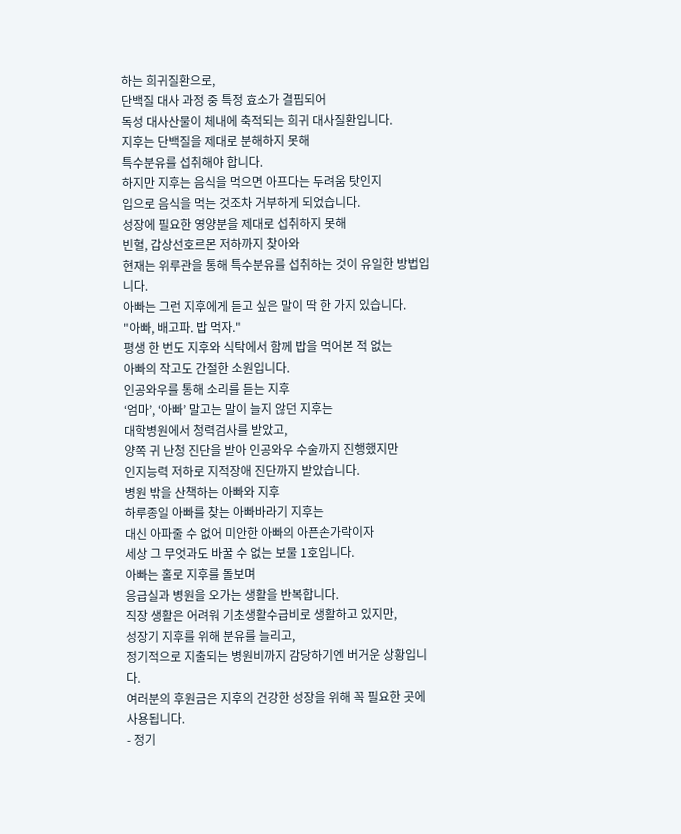하는 희귀질환으로,
단백질 대사 과정 중 특정 효소가 결핍되어
독성 대사산물이 체내에 축적되는 희귀 대사질환입니다.
지후는 단백질을 제대로 분해하지 못해
특수분유를 섭취해야 합니다.
하지만 지후는 음식을 먹으면 아프다는 두려움 탓인지
입으로 음식을 먹는 것조차 거부하게 되었습니다.
성장에 필요한 영양분을 제대로 섭취하지 못해
빈혈, 갑상선호르몬 저하까지 찾아와
현재는 위루관을 통해 특수분유를 섭취하는 것이 유일한 방법입니다.
아빠는 그런 지후에게 듣고 싶은 말이 딱 한 가지 있습니다.
"아빠, 배고파. 밥 먹자."
평생 한 번도 지후와 식탁에서 함께 밥을 먹어본 적 없는
아빠의 작고도 간절한 소원입니다.
인공와우를 통해 소리를 듣는 지후
‘엄마’, ‘아빠’ 말고는 말이 늘지 않던 지후는
대학병원에서 청력검사를 받았고,
양쪽 귀 난청 진단을 받아 인공와우 수술까지 진행했지만
인지능력 저하로 지적장애 진단까지 받았습니다.
병원 밖을 산책하는 아빠와 지후
하루종일 아빠를 찾는 아빠바라기 지후는
대신 아파줄 수 없어 미안한 아빠의 아픈손가락이자
세상 그 무엇과도 바꿀 수 없는 보물 1호입니다.
아빠는 홀로 지후를 돌보며
응급실과 병원을 오가는 생활을 반복합니다.
직장 생활은 어려워 기초생활수급비로 생활하고 있지만,
성장기 지후를 위해 분유를 늘리고,
정기적으로 지출되는 병원비까지 감당하기엔 버거운 상황입니다.
여러분의 후원금은 지후의 건강한 성장을 위해 꼭 필요한 곳에 사용됩니다.
- 정기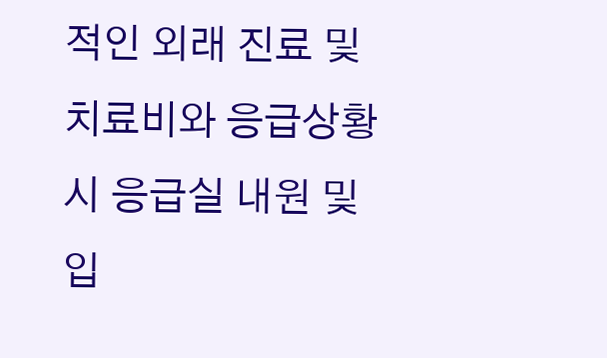적인 외래 진료 및 치료비와 응급상황 시 응급실 내원 및 입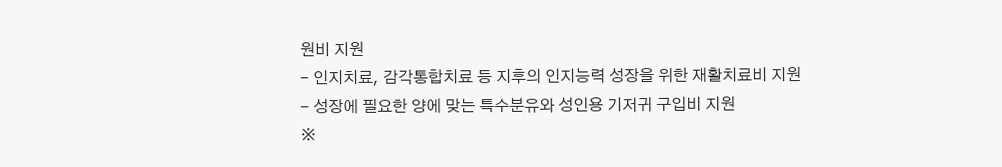원비 지원
- 인지치료, 감각통합치료 등 지후의 인지능력 성장을 위한 재활치료비 지원
- 성장에 필요한 양에 맞는 특수분유와 성인용 기저귀 구입비 지원
※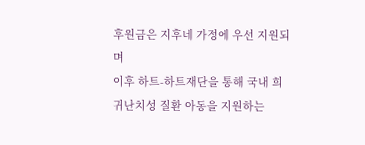후원금은 지후네 가정에 우선 지원되며
이후 하트-하트재단을 통해 국내 희귀난치성 질환 아동을 지원하는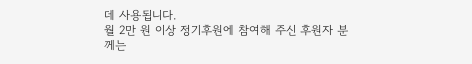데 사용됩니다.
월 2만 원 이상 정기후원에 참여해 주신 후원자 분께는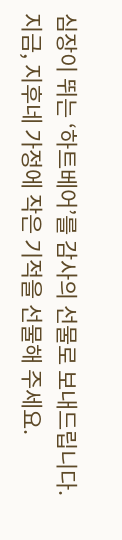심장이 뛰는 ‘하트베어’를 감사의 선물로 보내드립니다.
지금, 지후네 가정에 작은 기적을 선물해 주세요.